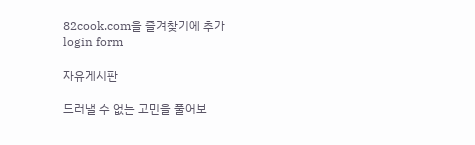82cook.com을 즐겨찾기에 추가
login form

자유게시판

드러낼 수 없는 고민을 풀어보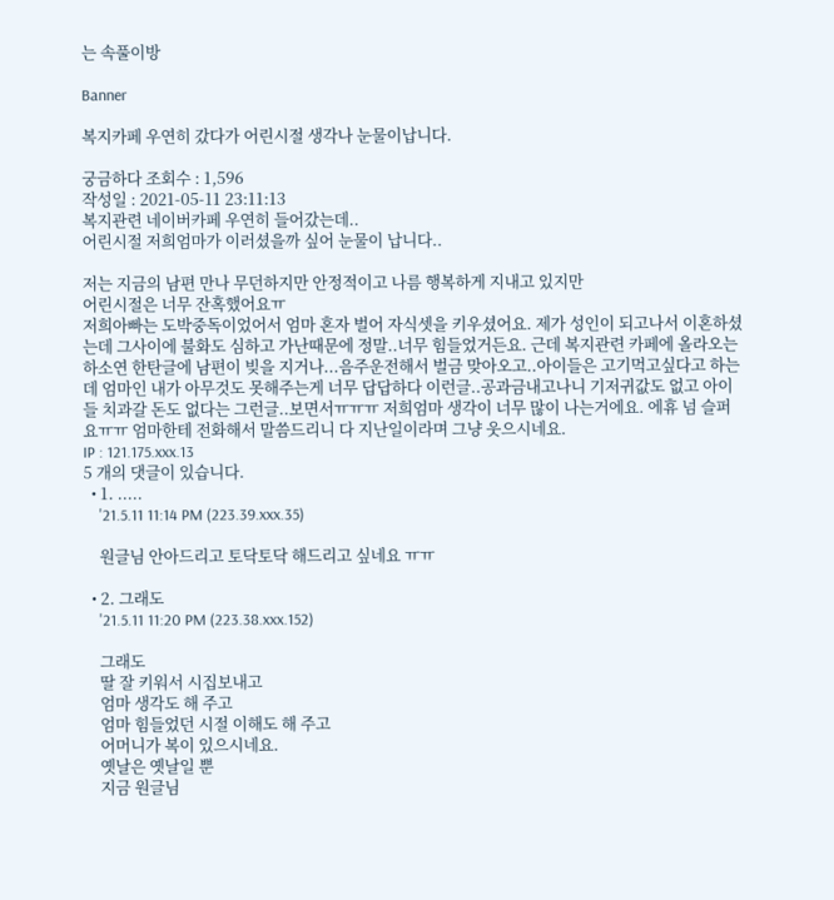는 속풀이방

Banner

복지카페 우연히 갔다가 어린시절 생각나 눈물이납니다.

궁금하다 조회수 : 1,596
작성일 : 2021-05-11 23:11:13
복지관련 네이버카페 우연히 들어갔는데..
어린시절 저희엄마가 이러셨을까 싶어 눈물이 납니다..

저는 지금의 남편 만나 무던하지만 안정적이고 나름 행복하게 지내고 있지만
어린시절은 너무 잔혹했어요ㅠ
저희아빠는 도박중독이었어서 엄마 혼자 벌어 자식셋을 키우셨어요. 제가 성인이 되고나서 이혼하셨는데 그사이에 불화도 심하고 가난때문에 정말..너무 힘들었거든요. 근데 복지관련 카페에 올라오는 하소연 한탄글에 남편이 빚을 지거나...음주운전해서 벌금 맞아오고..아이들은 고기먹고싶다고 하는데 엄마인 내가 아무것도 못해주는게 너무 답답하다 이런글..공과금내고나니 기저귀값도 없고 아이들 치과갈 돈도 없다는 그런글..보면서ㅠㅠㅠ 저희엄마 생각이 너무 많이 나는거에요. 에휴 넘 슬퍼요ㅠㅠ 엄마한테 전화해서 말씀드리니 다 지난일이라며 그냥 웃으시네요.
IP : 121.175.xxx.13
5 개의 댓글이 있습니다.
  • 1. .....
    '21.5.11 11:14 PM (223.39.xxx.35)

    원글님 안아드리고 토닥토닥 해드리고 싶네요 ㅠㅠ

  • 2. 그래도
    '21.5.11 11:20 PM (223.38.xxx.152)

    그래도
    딸 잘 키워서 시집보내고
    엄마 생각도 해 주고
    엄마 힘들었던 시절 이해도 해 주고
    어머니가 복이 있으시네요.
    옛날은 옛날일 뿐
    지금 원글님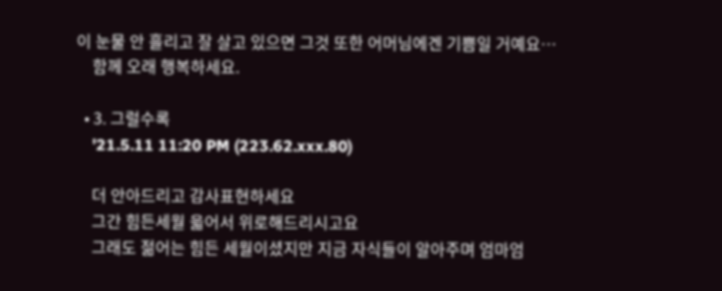이 눈물 안 흘리고 잘 살고 있으면 그것 또한 어머님에겐 기쁨일 거예요…
    함께 오래 행복하세요.

  • 3. 그럴수록
    '21.5.11 11:20 PM (223.62.xxx.80)

    더 안아드리고 감사표현하세요
    그간 힘든세월 읇어서 위로해드리시고요
    그래도 젊어는 힘든 세월이셨지만 지금 자식들이 알아주며 엄마엄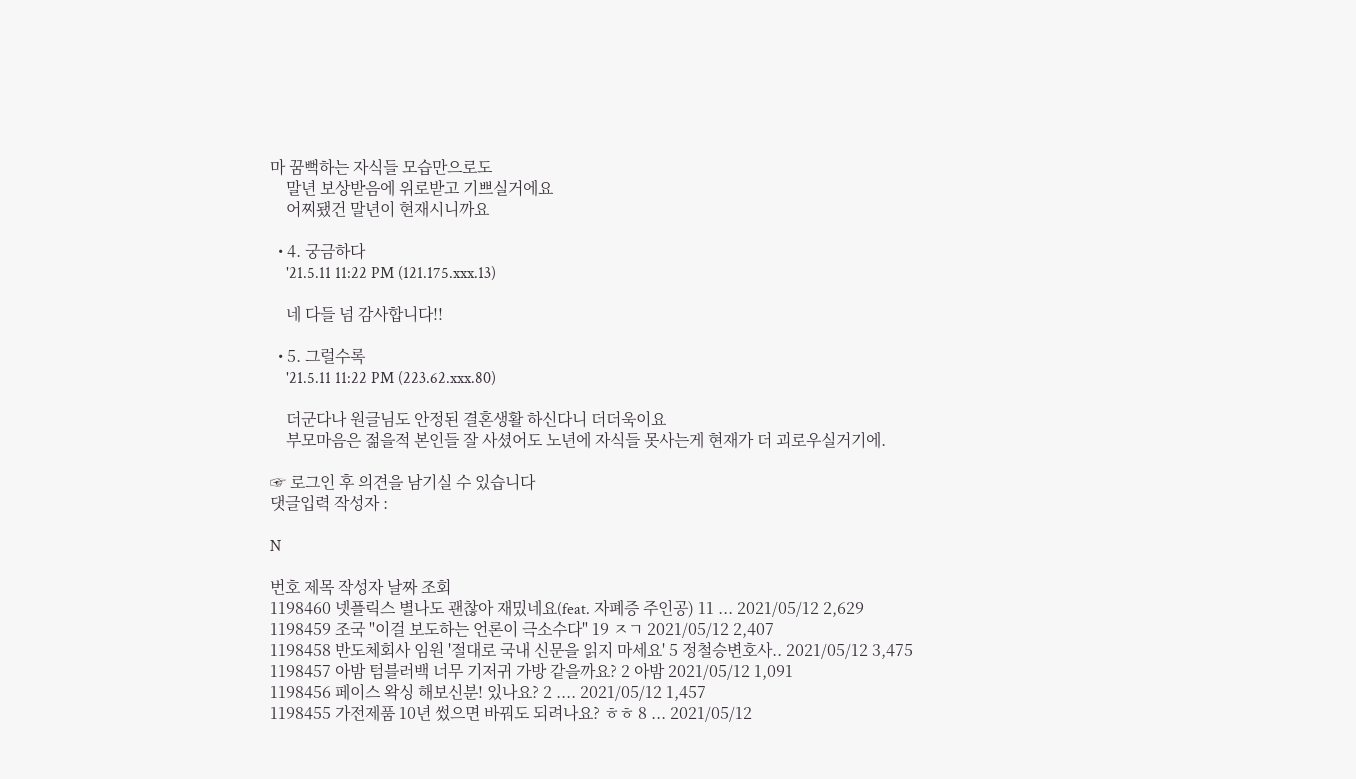마 꿈뻑하는 자식들 모습만으로도
    말년 보상받음에 위로받고 기쁘실거에요
    어찌됐건 말년이 현재시니까요

  • 4. 궁금하다
    '21.5.11 11:22 PM (121.175.xxx.13)

    네 다들 넘 감사합니다!!

  • 5. 그럴수록
    '21.5.11 11:22 PM (223.62.xxx.80)

    더군다나 원글님도 안정된 결혼생활 하신다니 더더욱이요
    부모마음은 젊을적 본인들 잘 사셨어도 노년에 자식들 못사는게 현재가 더 괴로우실거기에.

☞ 로그인 후 의견을 남기실 수 있습니다
댓글입력 작성자 :

N

번호 제목 작성자 날짜 조회
1198460 넷플릭스 별나도 괜찮아 재밌네요(feat. 자폐증 주인공) 11 ... 2021/05/12 2,629
1198459 조국 "이걸 보도하는 언론이 극소수다" 19 ㅈㄱ 2021/05/12 2,407
1198458 반도체회사 임원 '절대로 국내 신문을 읽지 마세요' 5 정철승변호사.. 2021/05/12 3,475
1198457 아밤 텀블러백 너무 기저귀 가방 같을까요? 2 아밤 2021/05/12 1,091
1198456 페이스 왁싱 해보신분! 있나요? 2 .... 2021/05/12 1,457
1198455 가전제품 10년 썼으면 바꿔도 되려나요? ㅎㅎ 8 ... 2021/05/12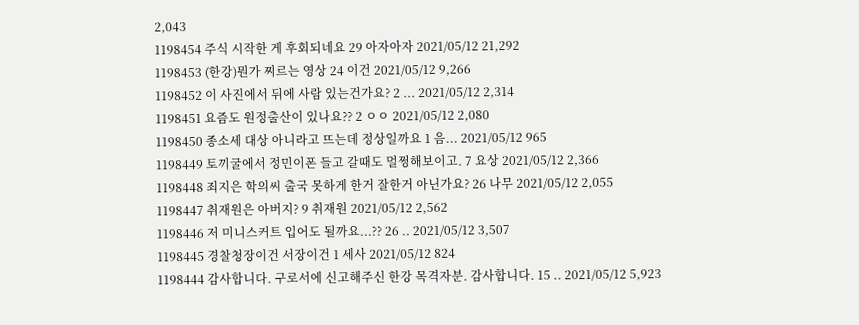2,043
1198454 주식 시작한 게 후회되네요 29 아자아자 2021/05/12 21,292
1198453 (한강)뭔가 찌르는 영상 24 이건 2021/05/12 9,266
1198452 이 사진에서 뒤에 사람 있는건가요? 2 ... 2021/05/12 2,314
1198451 요즘도 원정출산이 있나요?? 2 ㅇㅇ 2021/05/12 2,080
1198450 종소세 대상 아니라고 뜨는데 정상일까요 1 음... 2021/05/12 965
1198449 토끼굴에서 정민이폰 들고 갈때도 멀쩡해보이고. 7 요상 2021/05/12 2,366
1198448 죄지은 학의씨 출국 못하게 한거 잘한거 아닌가요? 26 나무 2021/05/12 2,055
1198447 취재원은 아버지? 9 취재원 2021/05/12 2,562
1198446 저 미니스커트 입어도 될까요...?? 26 .. 2021/05/12 3,507
1198445 경찰청장이건 서장이건 1 세사 2021/05/12 824
1198444 감사합니다. 구로서에 신고해주신 한강 목격자분. 감사합니다. 15 .. 2021/05/12 5,923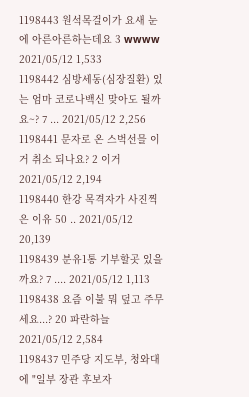1198443 원석목걸이가 요새 눈에 아른아른하는데요 3 wwww 2021/05/12 1,533
1198442 심방세동(심장질환) 있는 엄마 코로나백신 맞아도 될까요~? 7 ... 2021/05/12 2,256
1198441 문자로 온 스벅선믈 이거 취소 되나요? 2 이거 2021/05/12 2,194
1198440 한강 목격자가 사진찍은 이유 50 .. 2021/05/12 20,139
1198439 분유1통 기부할곳 있을까요? 7 .... 2021/05/12 1,113
1198438 요즘 이불 뭐 덮고 주무세요...? 20 파란하늘 2021/05/12 2,584
1198437 민주당 지도부, 청와대에 "일부 장관 후보자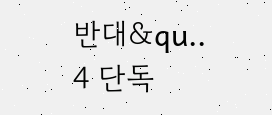반대&qu.. 4 단독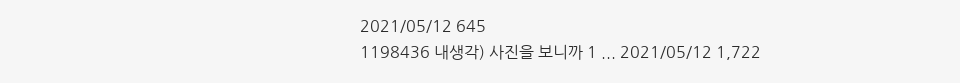2021/05/12 645
1198436 내생각) 사진을 보니까 1 ... 2021/05/12 1,722